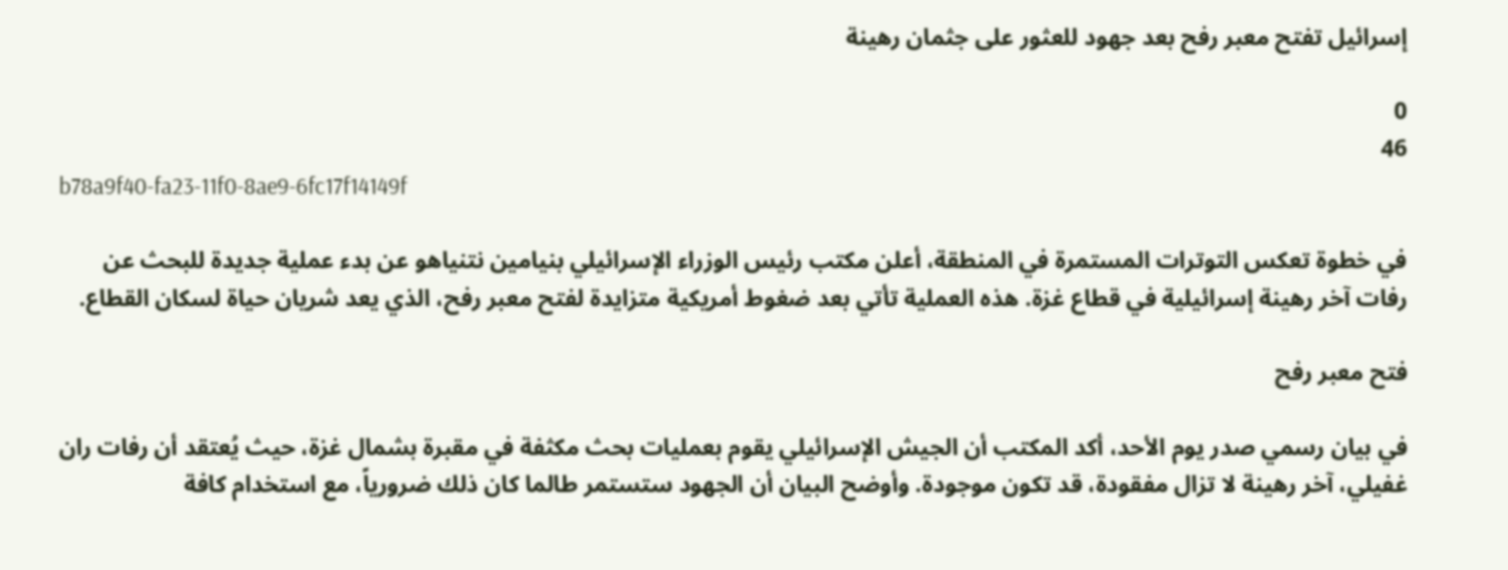إسرائيل تفتح معبر رفح بعد جهود للعثور على جثمان رهينة

0
46
b78a9f40-fa23-11f0-8ae9-6fc17f14149f

في خطوة تعكس التوترات المستمرة في المنطقة، أعلن مكتب رئيس الوزراء الإسرائيلي بنيامين نتنياهو عن بدء عملية جديدة للبحث عن رفات آخر رهينة إسرائيلية في قطاع غزة. هذه العملية تأتي بعد ضغوط أمريكية متزايدة لفتح معبر رفح، الذي يعد شريان حياة لسكان القطاع.

فتح معبر رفح

في بيان رسمي صدر يوم الأحد، أكد المكتب أن الجيش الإسرائيلي يقوم بعمليات بحث مكثفة في مقبرة بشمال غزة، حيث يُعتقد أن رفات ران غفيلي، آخر رهينة لا تزال مفقودة، قد تكون موجودة. وأوضح البيان أن الجهود ستستمر طالما كان ذلك ضرورياً، مع استخدام كافة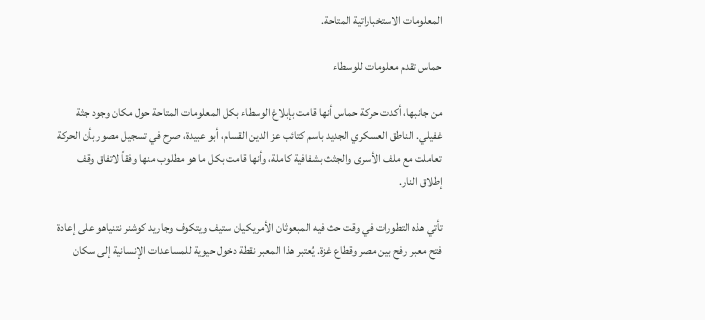المعلومات الاستخباراتية المتاحة.

حماس تقدم معلومات للوسطاء

من جانبها، أكدت حركة حماس أنها قامت بإبلاغ الوسطاء بكل المعلومات المتاحة حول مكان وجود جثة غفيلي. الناطق العسكري الجديد باسم كتائب عز الدين القسام، أبو عبيدة، صرح في تسجيل مصور بأن الحركة تعاملت مع ملف الأسرى والجثث بشفافية كاملة، وأنها قامت بكل ما هو مطلوب منها وفقاً لاتفاق وقف إطلاق النار.

تأتي هذه التطورات في وقت حث فيه المبعوثان الأمريكيان ستيف ويتكوف وجاريد كوشنر نتنياهو على إعادة فتح معبر رفح بين مصر وقطاع غزة. يُعتبر هذا المعبر نقطة دخول حيوية للمساعدات الإنسانية إلى سكان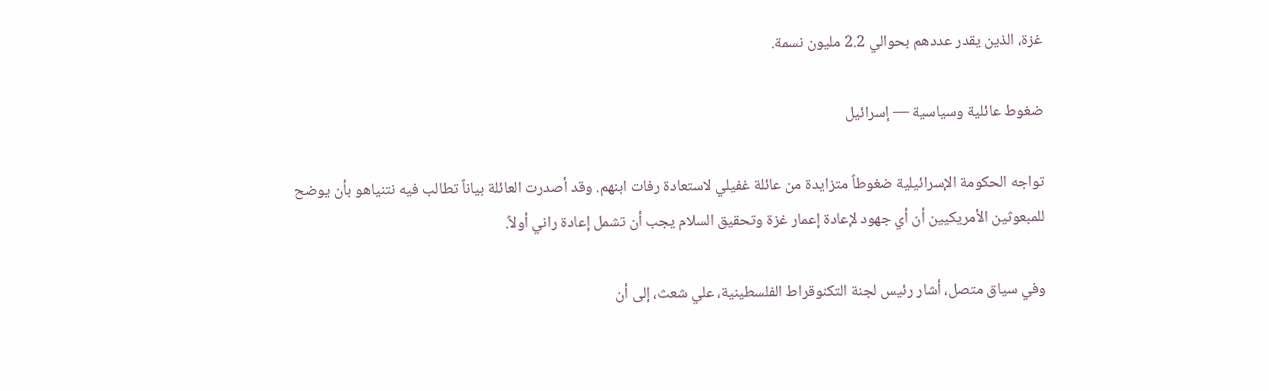غزة، الذين يقدر عددهم بحوالي 2.2 مليون نسمة.

ضغوط عائلية وسياسية — إسرائيل

تواجه الحكومة الإسرائيلية ضغوطاً متزايدة من عائلة غفيلي لاستعادة رفات ابنهم. وقد أصدرت العائلة بياناً تطالب فيه نتنياهو بأن يوضح للمبعوثين الأمريكيين أن أي جهود لإعادة إعمار غزة وتحقيق السلام يجب أن تشمل إعادة راني أولاً.

وفي سياق متصل، أشار رئيس لجنة التكنوقراط الفلسطينية، علي شعث، إلى أن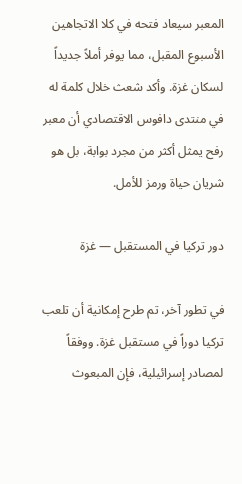المعبر سيعاد فتحه في كلا الاتجاهين الأسبوع المقبل، مما يوفر أملاً جديداً لسكان غزة. وأكد شعث خلال كلمة له في منتدى دافوس الاقتصادي أن معبر رفح يمثل أكثر من مجرد بوابة، بل هو شريان حياة ورمز للأمل.

دور تركيا في المستقبل — غزة

في تطور آخر، تم طرح إمكانية أن تلعب تركيا دوراً في مستقبل غزة. ووفقاً لمصادر إسرائيلية، فإن المبعوث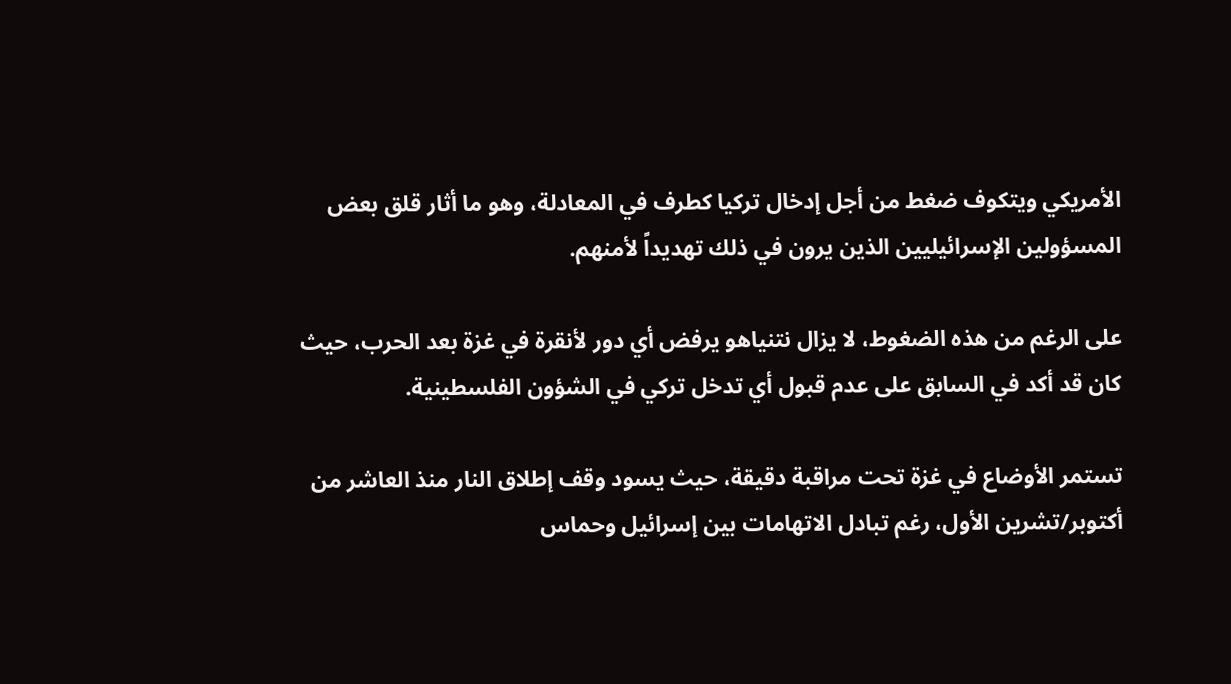الأمريكي ويتكوف ضغط من أجل إدخال تركيا كطرف في المعادلة، وهو ما أثار قلق بعض المسؤولين الإسرائيليين الذين يرون في ذلك تهديداً لأمنهم.

على الرغم من هذه الضغوط، لا يزال نتنياهو يرفض أي دور لأنقرة في غزة بعد الحرب، حيث كان قد أكد في السابق على عدم قبول أي تدخل تركي في الشؤون الفلسطينية.

تستمر الأوضاع في غزة تحت مراقبة دقيقة، حيث يسود وقف إطلاق النار منذ العاشر من أكتوبر/تشرين الأول، رغم تبادل الاتهامات بين إسرائيل وحماس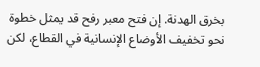بخرق الهدنة. إن فتح معبر رفح قد يمثل خطوة نحو تخفيف الأوضاع الإنسانية في القطاع، لكن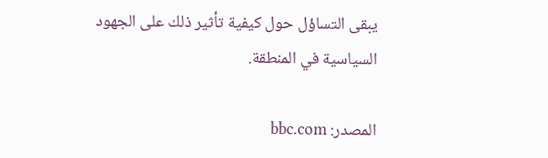يبقى التساؤل حول كيفية تأثير ذلك على الجهود السياسية في المنطقة.

المصدر: bbc.com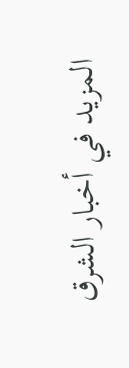المزيد في أخبار الشرق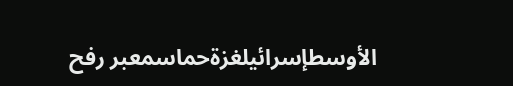الأوسطإسرائيلغزةحماسمعبر رفح